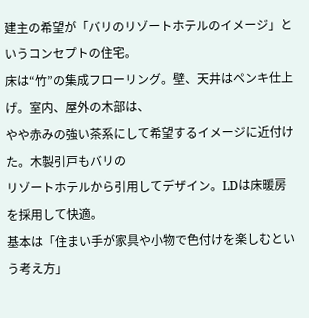建主の希望が「バリのリゾートホテルのイメージ」というコンセプトの住宅。
床は“竹”の集成フローリング。壁、天井はペンキ仕上げ。室内、屋外の木部は、
やや赤みの強い茶系にして希望するイメージに近付けた。木製引戸もバリの
リゾートホテルから引用してデザイン。LDは床暖房を採用して快適。
基本は「住まい手が家具や小物で色付けを楽しむという考え方」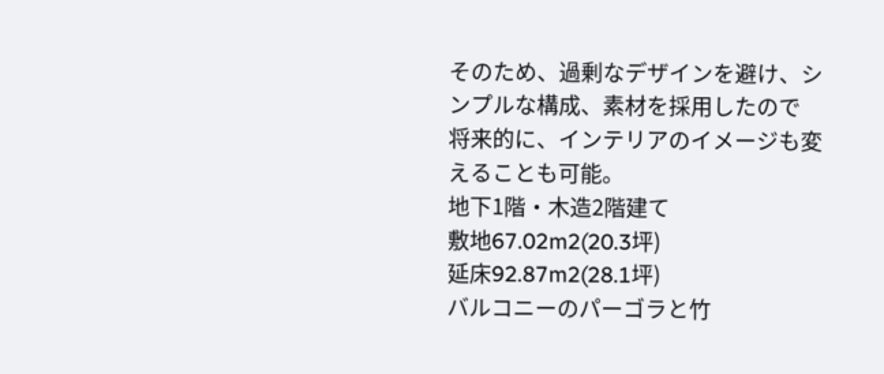そのため、過剰なデザインを避け、シンプルな構成、素材を採用したので
将来的に、インテリアのイメージも変えることも可能。
地下1階・木造2階建て
敷地67.02m2(20.3坪)
延床92.87m2(28.1坪)
バルコニーのパーゴラと竹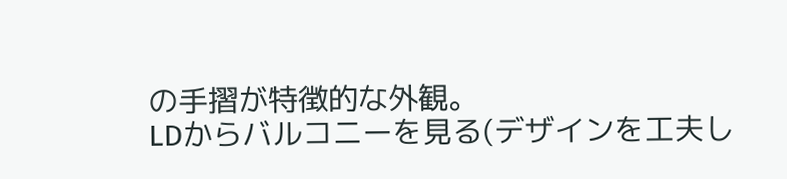の手摺が特徴的な外観。
LDからバルコニーを見る(デザインを工夫し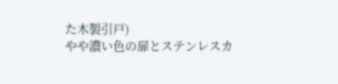た木製引戸)
やや濃い色の扉とステンレスカ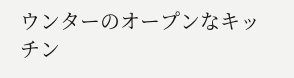ウンターのオープンなキッチン